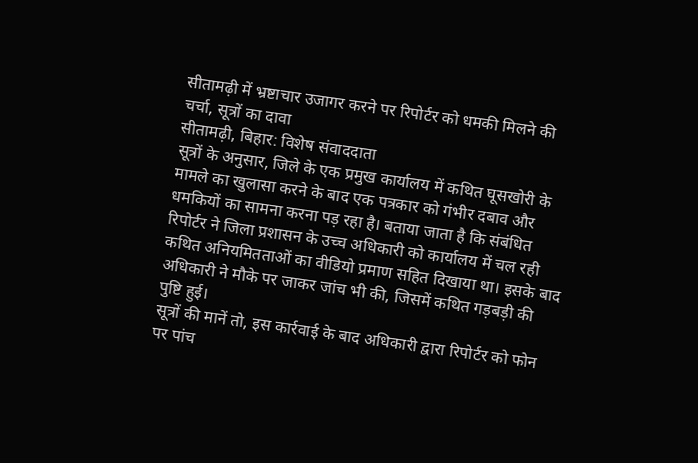सीतामढ़ी में भ्रष्टाचार उजागर करने पर रिपोर्टर को धमकी मिलने की चर्चा, सूत्रों का दावा
सीतामढ़ी, बिहार: विशेष संवाददाता
सूत्रों के अनुसार, जिले के एक प्रमुख कार्यालय में कथित घूसखोरी के मामले का खुलासा करने के बाद एक पत्रकार को गंभीर दबाव और धमकियों का सामना करना पड़ रहा है। बताया जाता है कि संबंधित रिपोर्टर ने जिला प्रशासन के उच्च अधिकारी को कार्यालय में चल रही कथित अनियमितताओं का वीडियो प्रमाण सहित दिखाया था। इसके बाद अधिकारी ने मौके पर जाकर जांच भी की, जिसमें कथित गड़बड़ी की पुष्टि हुई।
सूत्रों की मानें तो, इस कार्रवाई के बाद अधिकारी द्वारा रिपोर्टर को फोन पर पांच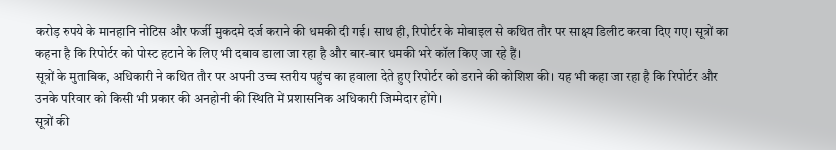करोड़ रुपये के मानहानि नोटिस और फर्जी मुकदमे दर्ज कराने की धमकी दी गई। साथ ही, रिपोर्टर के मोबाइल से कथित तौर पर साक्ष्य डिलीट करवा दिए गए। सूत्रों का कहना है कि रिपोर्टर को पोस्ट हटाने के लिए भी दबाव डाला जा रहा है और बार-बार धमकी भरे कॉल किए जा रहे हैं।
सूत्रों के मुताबिक, अधिकारी ने कथित तौर पर अपनी उच्च स्तरीय पहुंच का हवाला देते हुए रिपोर्टर को डराने की कोशिश की। यह भी कहा जा रहा है कि रिपोर्टर और उनके परिवार को किसी भी प्रकार की अनहोनी की स्थिति में प्रशासनिक अधिकारी जिम्मेदार होंगे।
सूत्रों की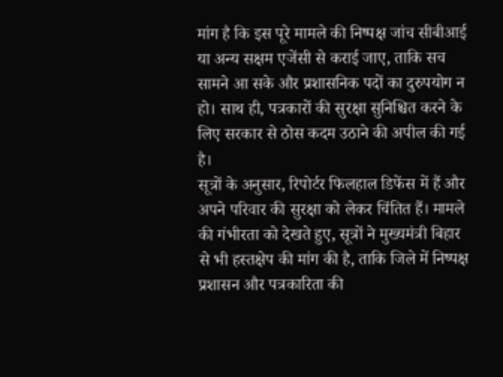मांग है कि इस पूरे मामले की निष्पक्ष जांच सीबीआई या अन्य सक्षम एजेंसी से कराई जाए, ताकि सच सामने आ सके और प्रशासनिक पदों का दुरुपयोग न हो। साथ ही, पत्रकारों की सुरक्षा सुनिश्चित करने के लिए सरकार से ठोस कदम उठाने की अपील की गई है।
सूत्रों के अनुसार, रिपोर्टर फिलहाल डिफेंस में हैं और अपने परिवार की सुरक्षा को लेकर चिंतित हैं। मामले की गंभीरता को देखते हुए, सूत्रों ने मुख्यमंत्री बिहार से भी हस्तक्षेप की मांग की है, ताकि जिले में निष्पक्ष प्रशासन और पत्रकारिता की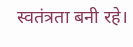स्वतंत्रता बनी रहे।